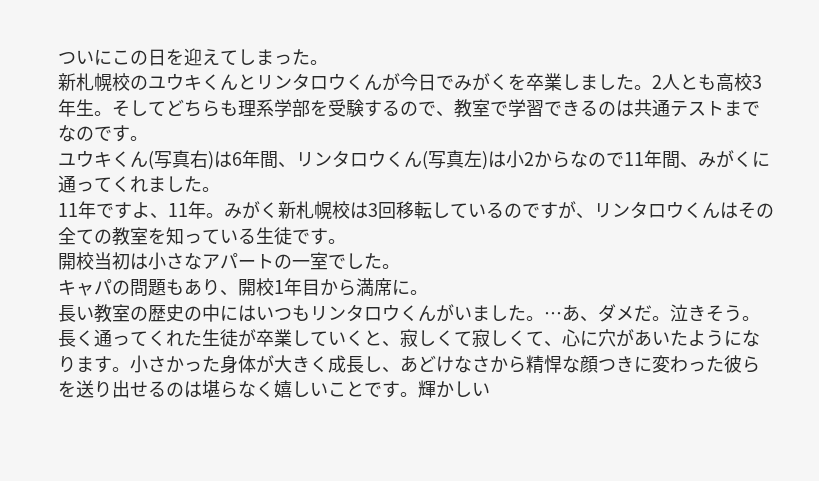ついにこの日を迎えてしまった。
新札幌校のユウキくんとリンタロウくんが今日でみがくを卒業しました。2人とも高校3年生。そしてどちらも理系学部を受験するので、教室で学習できるのは共通テストまでなのです。
ユウキくん(写真右)は6年間、リンタロウくん(写真左)は小2からなので11年間、みがくに通ってくれました。
11年ですよ、11年。みがく新札幌校は3回移転しているのですが、リンタロウくんはその全ての教室を知っている生徒です。
開校当初は小さなアパートの一室でした。
キャパの問題もあり、開校1年目から満席に。
長い教室の歴史の中にはいつもリンタロウくんがいました。…あ、ダメだ。泣きそう。
長く通ってくれた生徒が卒業していくと、寂しくて寂しくて、心に穴があいたようになります。小さかった身体が大きく成長し、あどけなさから精悍な顔つきに変わった彼らを送り出せるのは堪らなく嬉しいことです。輝かしい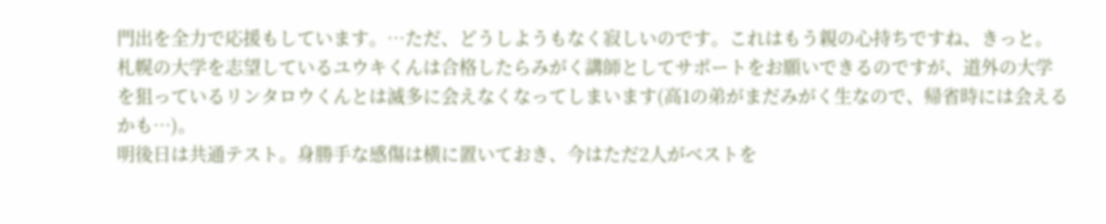門出を全力で応援もしています。…ただ、どうしようもなく寂しいのです。これはもう親の心持ちですね、きっと。
札幌の大学を志望しているユウキくんは合格したらみがく講師としてサポートをお願いできるのですが、道外の大学を狙っているリンタロウくんとは滅多に会えなくなってしまいます(高1の弟がまだみがく生なので、帰省時には会えるかも…)。
明後日は共通テスト。身勝手な感傷は横に置いておき、今はただ2人がベストを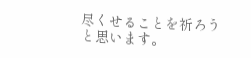尽くせることを祈ろうと思います。